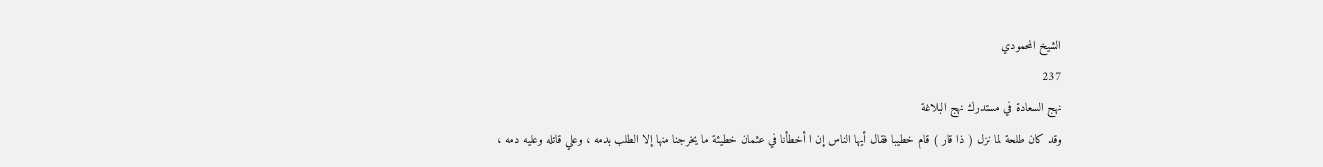الشيخ المحمودي
237
نهج السعادة في مستدرك نهج البلاغة
وقد كان طلحة لما نزل ( ذا قار ) قام خطيبا فقال أيها الناس إن ا أخطأنا في عثمان خطيئة ما يخرجنا منها إلا الطلب بدمه ، وعلي قاتله وعليه دمه ،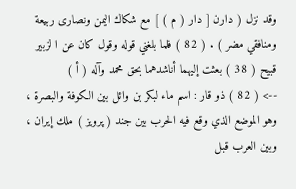وقد نزل ( دارن [ دار ( م ) ] مع شكاك اليمن ونصارى ربيعة ومنافقي مضر ) . ( 82 ) فلما بلغني قوله وقول كان عن ا لزبير قبيح ( 38 ) بعثت إليهما أناشدهما بحق محمد وآله ( أ )
--> ( 82 ) ذو قار : اسم ماء لبكر بن وائل بين الكوفة والبصرة ، وهو الموضع الذي وقع فيه الحرب بين جند ( پرويز ) ملك إيران ، وبين العرب قبل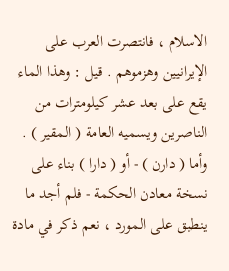الاسلام ، فانتصرت العرب على الإيرانيين وهزموهم . قيل : وهذا الماء يقع على بعد عشر كيلومترات من الناصرين ويسميه العامة ( المقير ) . وأما ( دارن ) - أو ( دارا ) بناء على نسخة معادن الحكمة - فلم أجد ما ينطبق على المورد ، نعم ذكر في مادة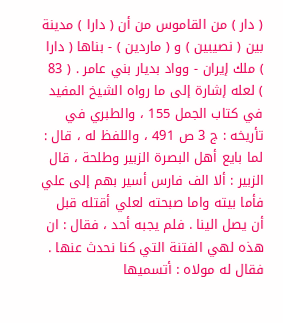( دار ) من القاموس من أن ( دارا ) مدينة بين ( نصيبين ) و ( ماردين ) - بناها ( دارا ) ملك إيران - وواد بديار بني عامر . ( 83 ) لعله إشارة إلى ما رواه الشيخ المفيد في كتاب الجمل 155 ، والطبري في تأريخه : ج 3 ص 491 ، واللفظ له ، قال : لما بايع أهل البصرة الزبير وطلحة ، قال الزبير : ألا الف فارس أسير بهم إلى علي فأما بيته واما صبحته لعلي أقتله قبل أن يصل الينا . فلم يجبه أحد ، فقال : ان هذه لهي الفتنة التي كنا نحدث عنها . فقال له مولاه : أتسميها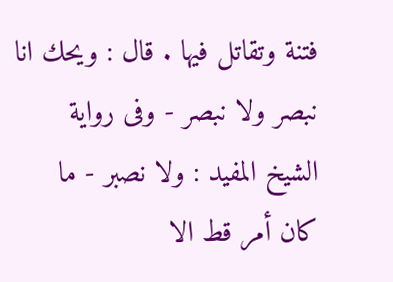فتنة وتقاتل فيها . قال : ويحك انا نبصر ولا نبصر - وفى رواية الشيخ المفيد : ولا نصبر - ما كان أمر قط الا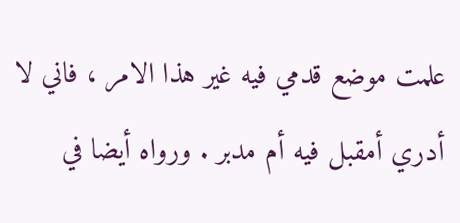علمت موضع قدمي فيه غير هذا الامر ، فاني لا أدري أمقبل فيه أم مدبر . ورواه أيضا في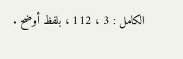الكامل : 3 ، 112 ، بلفظ أوضح .